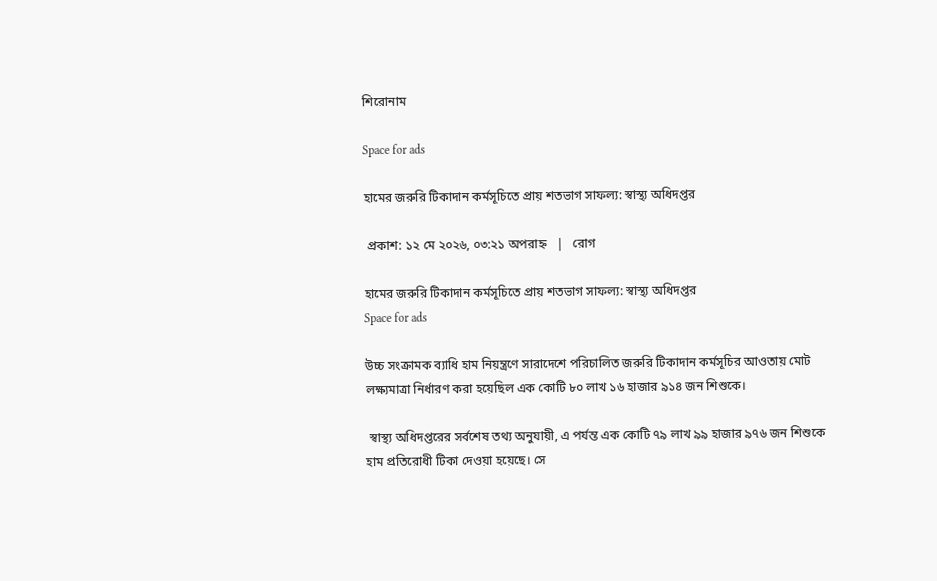শিরোনাম

Space for ads

হামের জরুরি টিকাদান কর্মসূচিতে প্রায় শতভাগ সাফল্য: স্বাস্থ্য অধিদপ্তর

 প্রকাশ: ১২ মে ২০২৬, ০৩:২১ অপরাহ্ন   |   রোগ

হামের জরুরি টিকাদান কর্মসূচিতে প্রায় শতভাগ সাফল্য: স্বাস্থ্য অধিদপ্তর
Space for ads

উচ্চ সংক্রামক ব্যাধি হাম নিয়ন্ত্রণে সারাদেশে পরিচালিত জরুরি টিকাদান কর্মসূচির আওতায় মোট লক্ষ্যমাত্রা নির্ধারণ করা হয়েছিল এক কোটি ৮০ লাখ ১৬ হাজার ৯১৪ জন শিশুকে।

 স্বাস্থ্য অধিদপ্তরের সর্বশেষ তথ্য অনুযায়ী, এ পর্যন্ত এক কোটি ৭৯ লাখ ৯৯ হাজার ৯৭৬ জন শিশুকে হাম প্রতিরোধী টিকা দেওয়া হয়েছে। সে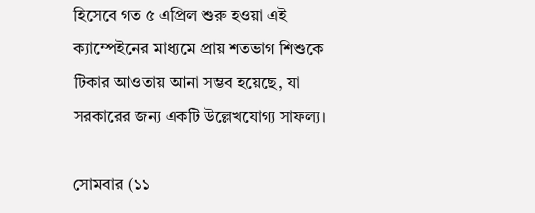হিসেবে গত ৫ এপ্রিল শুরু হওয়া এই ক্যাম্পেইনের মাধ্যমে প্রায় শতভাগ শিশুকে টিকার আওতায় আনা সম্ভব হয়েছে, যা সরকারের জন্য একটি উল্লেখযোগ্য সাফল্য।

সোমবার (১১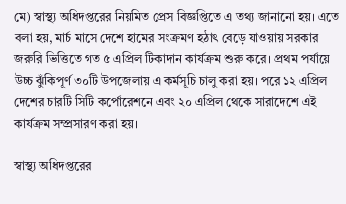মে) স্বাস্থ্য অধিদপ্তরের নিয়মিত প্রেস বিজ্ঞপ্তিতে এ তথ্য জানানো হয়। এতে বলা হয়, মার্চ মাসে দেশে হামের সংক্রমণ হঠাৎ বেড়ে যাওয়ায় সরকার জরুরি ভিত্তিতে গত ৫ এপ্রিল টিকাদান কার্যক্রম শুরু করে। প্রথম পর্যায়ে উচ্চ ঝুঁকিপূর্ণ ৩০টি উপজেলায় এ কর্মসূচি চালু করা হয়। পরে ১২ এপ্রিল দেশের চারটি সিটি কর্পোরেশনে এবং ২০ এপ্রিল থেকে সারাদেশে এই কার্যক্রম সম্প্রসারণ করা হয়।

স্বাস্থ্য অধিদপ্তরের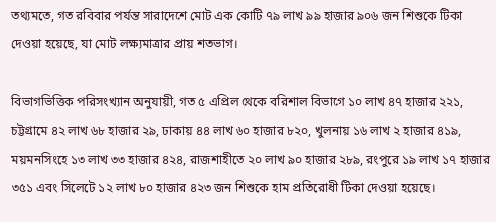তথ্যমতে, গত রবিবার পর্যন্ত সারাদেশে মোট এক কোটি ৭৯ লাখ ৯৯ হাজার ৯০৬ জন শিশুকে টিকা দেওয়া হয়েছে, যা মোট লক্ষ্যমাত্রার প্রায় শতভাগ।

বিভাগভিত্তিক পরিসংখ্যান অনুযায়ী, গত ৫ এপ্রিল থেকে বরিশাল বিভাগে ১০ লাখ ৪৭ হাজার ২২১, চট্টগ্রামে ৪২ লাখ ৬৮ হাজার ২৯, ঢাকায় ৪৪ লাখ ৬০ হাজার ৮২০, খুলনায় ১৬ লাখ ২ হাজার ৪১৯, ময়মনসিংহে ১৩ লাখ ৩৩ হাজার ৪২৪, রাজশাহীতে ২০ লাখ ৯০ হাজার ২৮৯, রংপুরে ১৯ লাখ ১৭ হাজার ৩৫১ এবং সিলেটে ১২ লাখ ৮০ হাজার ৪২৩ জন শিশুকে হাম প্রতিরোধী টিকা দেওয়া হয়েছে।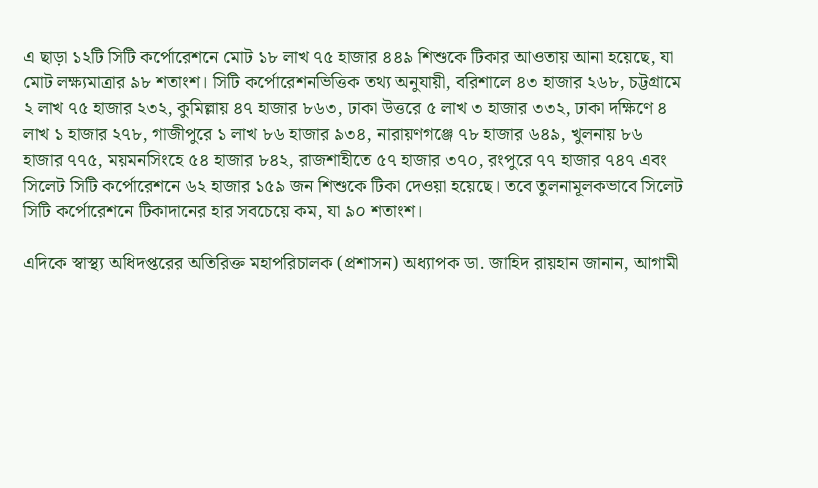এ ছাড়া ১২টি সিটি কর্পোরেশনে মোট ১৮ লাখ ৭৫ হাজার ৪৪৯ শিশুকে টিকার আওতায় আনা হয়েছে, যা মোট লক্ষ্যমাত্রার ৯৮ শতাংশ। সিটি কর্পোরেশনভিত্তিক তথ্য অনুযায়ী, বরিশালে ৪৩ হাজার ২৬৮, চট্টগ্রামে ২ লাখ ৭৫ হাজার ২৩২, কুমিল্লায় ৪৭ হাজার ৮৬৩, ঢাকা উত্তরে ৫ লাখ ৩ হাজার ৩৩২, ঢাকা দক্ষিণে ৪ লাখ ১ হাজার ২৭৮, গাজীপুরে ১ লাখ ৮৬ হাজার ৯৩৪, নারায়ণগঞ্জে ৭৮ হাজার ৬৪৯, খুলনায় ৮৬ হাজার ৭৭৫, ময়মনসিংহে ৫৪ হাজার ৮৪২, রাজশাহীতে ৫৭ হাজার ৩৭০, রংপুরে ৭৭ হাজার ৭৪৭ এবং সিলেট সিটি কর্পোরেশনে ৬২ হাজার ১৫৯ জন শিশুকে টিকা দেওয়া হয়েছে। তবে তুলনামূলকভাবে সিলেট সিটি কর্পোরেশনে টিকাদানের হার সবচেয়ে কম, যা ৯০ শতাংশ।

এদিকে স্বাস্থ্য অধিদপ্তরের অতিরিক্ত মহাপরিচালক (প্রশাসন) অধ্যাপক ডা. জাহিদ রায়হান জানান, আগামী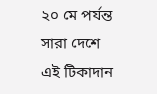২০ মে পর্যন্ত সারা দেশে এই টিকাদান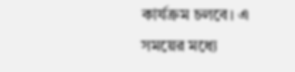কার্যক্রম চলবে। এ সময়ের মধ্যে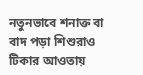নতুনভাবে শনাক্ত বা বাদ পড়া শিশুরাও টিকার আওতায়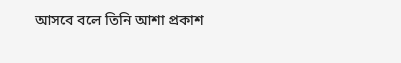আসবে বলে তিনি আশা প্রকাশ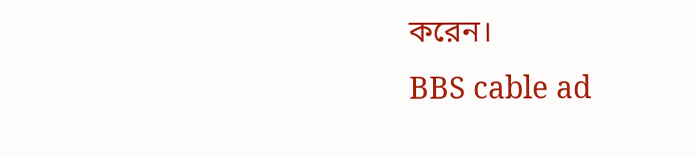করেন।
BBS cable ad